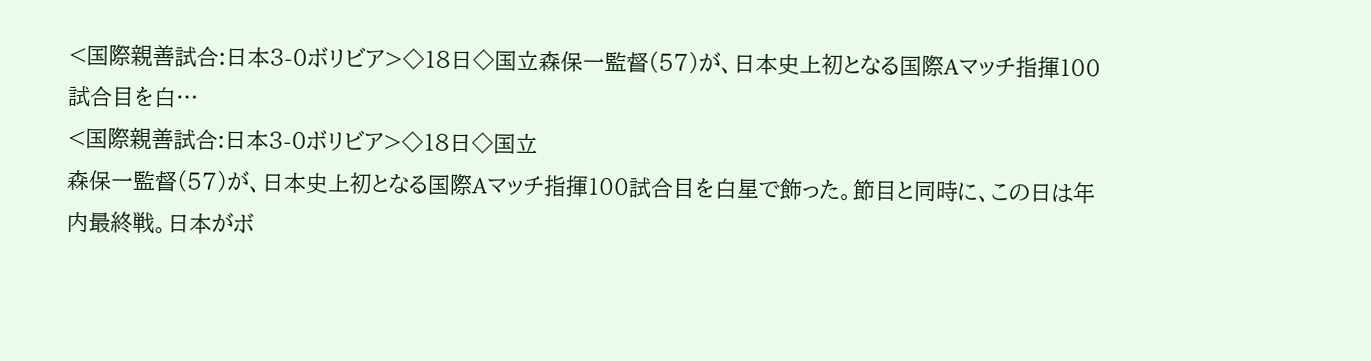<国際親善試合:日本3-0ボリビア>◇18日◇国立森保一監督(57)が、日本史上初となる国際Aマッチ指揮100試合目を白…
<国際親善試合:日本3-0ボリビア>◇18日◇国立
森保一監督(57)が、日本史上初となる国際Aマッチ指揮100試合目を白星で飾った。節目と同時に、この日は年内最終戦。日本がボ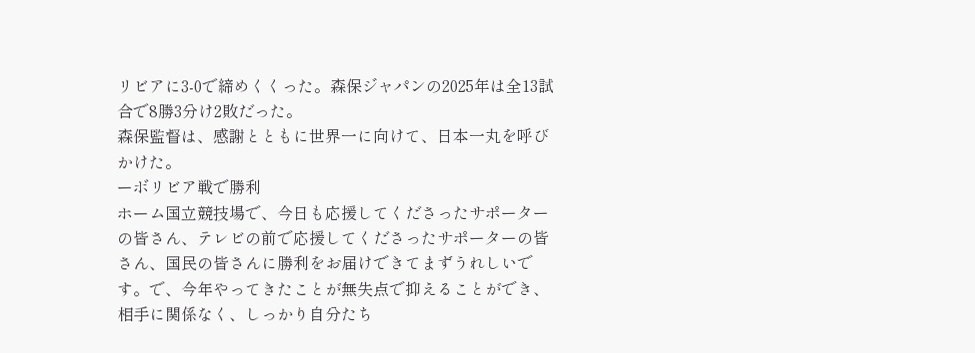リビアに3-0で締めくくった。森保ジャパンの2025年は全13試合で8勝3分け2敗だった。
森保監督は、感謝とともに世界一に向けて、日本一丸を呼びかけた。
ーボリビア戦で勝利
ホーム国立競技場で、今日も応援してくださったサポーターの皆さん、テレビの前で応援してくださったサポーターの皆さん、国民の皆さんに勝利をお届けできてまずうれしいです。で、今年やってきたことが無失点で抑えることができ、相手に関係なく、しっかり自分たち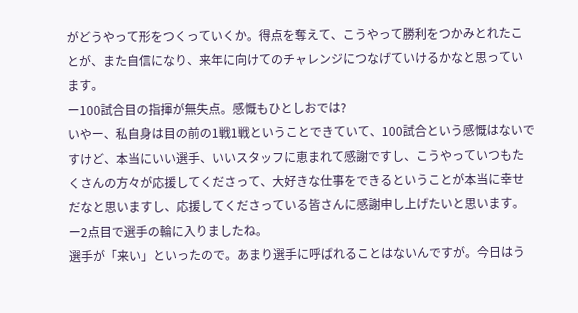がどうやって形をつくっていくか。得点を奪えて、こうやって勝利をつかみとれたことが、また自信になり、来年に向けてのチャレンジにつなげていけるかなと思っています。
ー100試合目の指揮が無失点。感慨もひとしおでは?
いやー、私自身は目の前の1戦1戦ということできていて、100試合という感慨はないですけど、本当にいい選手、いいスタッフに恵まれて感謝ですし、こうやっていつもたくさんの方々が応援してくださって、大好きな仕事をできるということが本当に幸せだなと思いますし、応援してくださっている皆さんに感謝申し上げたいと思います。
ー2点目で選手の輪に入りましたね。
選手が「来い」といったので。あまり選手に呼ばれることはないんですが。今日はう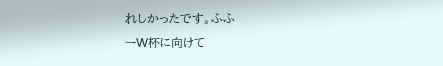れしかったです。ふふ
ーW杯に向けて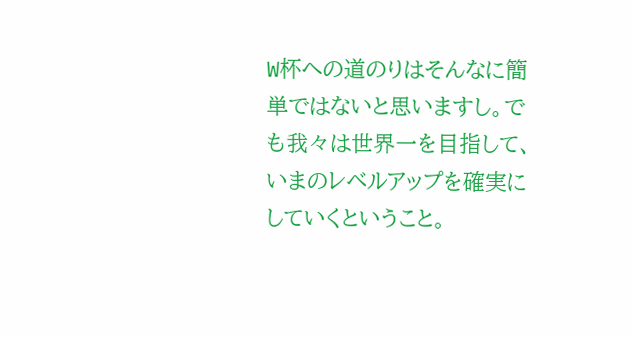W杯への道のりはそんなに簡単ではないと思いますし。でも我々は世界一を目指して、いまのレベルアップを確実にしていくということ。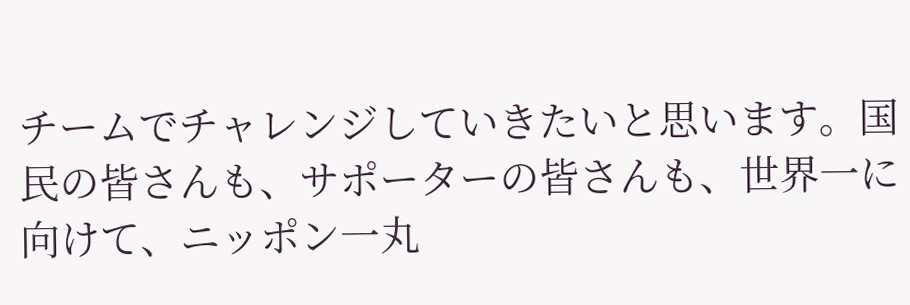チームでチャレンジしていきたいと思います。国民の皆さんも、サポーターの皆さんも、世界一に向けて、ニッポン一丸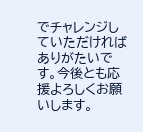でチャレンジしていただければありがたいです。今後とも応援よろしくお願いします。